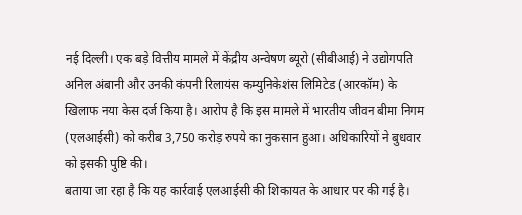नई दिल्ली। एक बड़े वित्तीय मामले में केंद्रीय अन्वेषण ब्यूरो (सीबीआई) ने उद्योगपति अनिल अंबानी और उनकी कंपनी रिलायंस कम्युनिकेशंस लिमिटेड (आरकॉम) के खिलाफ नया केस दर्ज किया है। आरोप है कि इस मामले में भारतीय जीवन बीमा निगम (एलआईसी) को करीब 3,750 करोड़ रुपये का नुकसान हुआ। अधिकारियों ने बुधवार को इसकी पुष्टि की।
बताया जा रहा है कि यह कार्रवाई एलआईसी की शिकायत के आधार पर की गई है।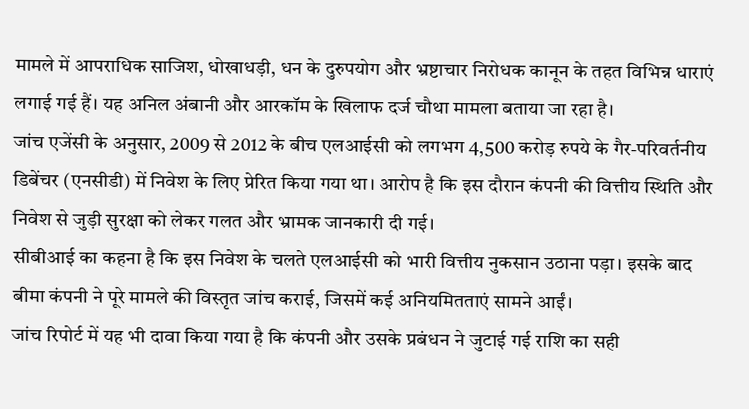मामले में आपराधिक साजिश, धोखाधड़ी, धन के दुरुपयोग और भ्रष्टाचार निरोधक कानून के तहत विभिन्न धाराएं लगाई गई हैं। यह अनिल अंबानी और आरकॉम के खिलाफ दर्ज चौथा मामला बताया जा रहा है।
जांच एजेंसी के अनुसार, 2009 से 2012 के बीच एलआईसी को लगभग 4,500 करोड़ रुपये के गैर-परिवर्तनीय डिबेंचर (एनसीडी) में निवेश के लिए प्रेरित किया गया था। आरोप है कि इस दौरान कंपनी की वित्तीय स्थिति और निवेश से जुड़ी सुरक्षा को लेकर गलत और भ्रामक जानकारी दी गई।
सीबीआई का कहना है कि इस निवेश के चलते एलआईसी को भारी वित्तीय नुकसान उठाना पड़ा। इसके बाद बीमा कंपनी ने पूरे मामले की विस्तृत जांच कराई, जिसमें कई अनियमितताएं सामने आईं।
जांच रिपोर्ट में यह भी दावा किया गया है कि कंपनी और उसके प्रबंधन ने जुटाई गई राशि का सही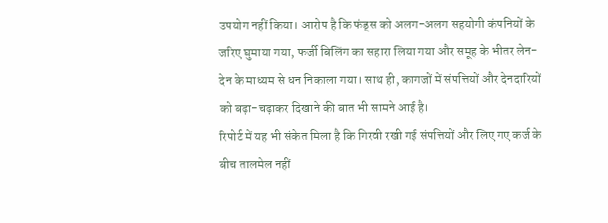उपयोग नहीं किया। आरोप है कि फंड्स को अलग-अलग सहयोगी कंपनियों के जरिए घुमाया गया, फर्जी बिलिंग का सहारा लिया गया और समूह के भीतर लेन-देन के माध्यम से धन निकाला गया। साथ ही, कागजों में संपत्तियों और देनदारियों को बढ़ा-चढ़ाकर दिखाने की बात भी सामने आई है।
रिपोर्ट में यह भी संकेत मिला है कि गिरवी रखी गई संपत्तियों और लिए गए कर्ज के बीच तालमेल नहीं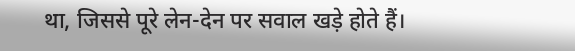था, जिससे पूरे लेन-देन पर सवाल खड़े होते हैं।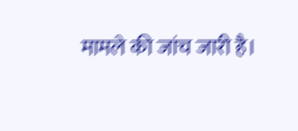मामले की जांच जारी है।